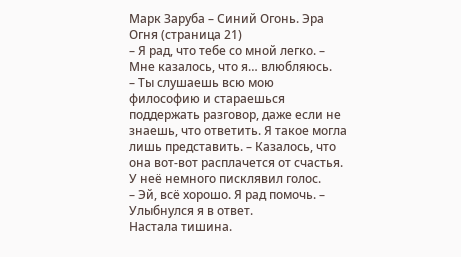Марк Заруба – Синий Огонь. Эра Огня (страница 21)
– Я рад, что тебе со мной легко. – Мне казалось, что я… влюбляюсь.
– Ты слушаешь всю мою философию и стараешься поддержать разговор, даже если не знаешь, что ответить. Я такое могла лишь представить. – Казалось, что она вот-вот расплачется от счастья. У неё немного писклявил голос.
– Эй, всё хорошо. Я рад помочь. – Улыбнулся я в ответ.
Настала тишина.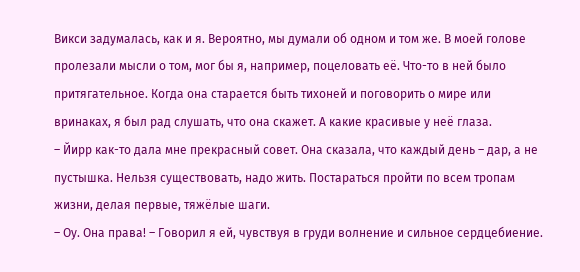Викси задумалась, как и я. Вероятно, мы думали об одном и том же. В моей голове пролезали мысли о том, мог бы я, например, поцеловать её. Что-то в ней было притягательное. Когда она старается быть тихоней и поговорить о мире или вринаках, я был рад слушать, что она скажет. А какие красивые у неё глаза.
– Йирр как-то дала мне прекрасный совет. Она сказала, что каждый день – дар, а не пустышка. Нельзя существовать, надо жить. Постараться пройти по всем тропам жизни, делая первые, тяжёлые шаги.
– Оу. Она права! – Говорил я ей, чувствуя в груди волнение и сильное сердцебиение.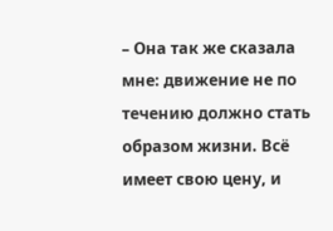– Она так же сказала мне: движение не по течению должно стать образом жизни. Всё имеет свою цену, и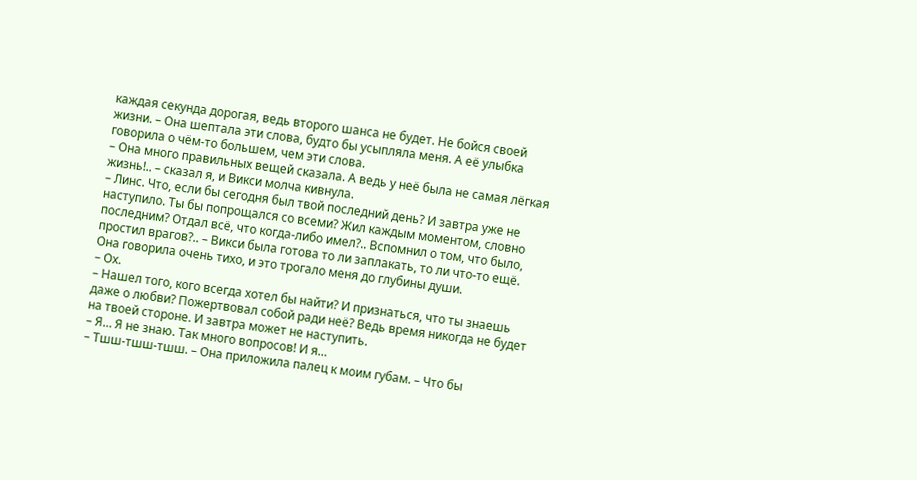каждая секунда дорогая, ведь второго шанса не будет. Не бойся своей жизни. – Она шептала эти слова, будто бы усыпляла меня. А её улыбка говорила о чём-то большем, чем эти слова.
– Она много правильных вещей сказала. А ведь у неё была не самая лёгкая жизнь!.. – сказал я, и Викси молча кивнула.
– Линс. Что, если бы сегодня был твой последний день? И завтра уже не наступило. Ты бы попрощался со всеми? Жил каждым моментом, словно последним? Отдал всё, что когда-либо имел?.. Вспомнил о том, что было, простил врагов?.. – Викси была готова то ли заплакать, то ли что-то ещё. Она говорила очень тихо, и это трогало меня до глубины души.
– Ох.
– Нашел того, кого всегда хотел бы найти? И признаться, что ты знаешь даже о любви? Пожертвовал собой ради неё? Ведь время никогда не будет на твоей стороне. И завтра может не наступить.
– Я… Я не знаю. Так много вопросов! И я…
– Тшш-тшш-тшш. – Она приложила палец к моим губам. – Что бы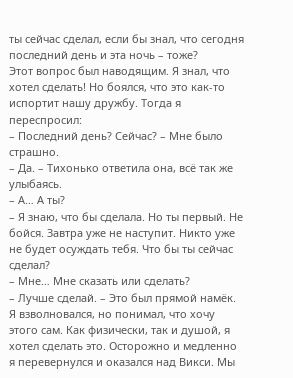ты сейчас сделал, если бы знал, что сегодня последний день и эта ночь – тоже?
Этот вопрос был наводящим. Я знал, что хотел сделать! Но боялся, что это как-то испортит нашу дружбу. Тогда я переспросил:
– Последний день? Сейчас? – Мне было страшно.
– Да. – Тихонько ответила она, всё так же улыбаясь.
– А… А ты?
– Я знаю, что бы сделала. Но ты первый. Не бойся. Завтра уже не наступит. Никто уже не будет осуждать тебя. Что бы ты сейчас сделал?
– Мне… Мне сказать или сделать?
– Лучше сделай. – Это был прямой намёк.
Я взволновался, но понимал, что хочу этого сам. Как физически, так и душой, я хотел сделать это. Осторожно и медленно я перевернулся и оказался над Викси. Мы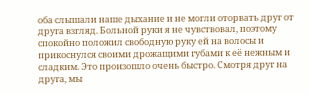оба слышали наше дыхание и не могли оторвать друг от друга взгляд. Больной руки я не чувствовал, поэтому спокойно положил свободную руку ей на волосы и прикоснулся своими дрожащими губами к её нежным и сладким. Это произошло очень быстро. Смотря друг на друга, мы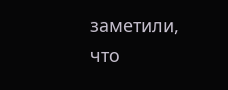заметили, что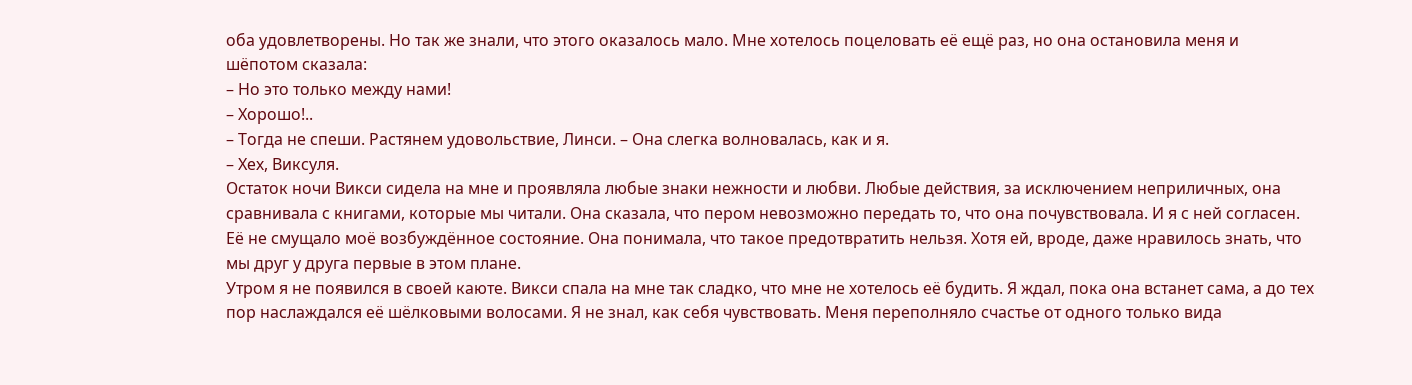оба удовлетворены. Но так же знали, что этого оказалось мало. Мне хотелось поцеловать её ещё раз, но она остановила меня и шёпотом сказала:
– Но это только между нами!
– Хорошо!..
– Тогда не спеши. Растянем удовольствие, Линси. – Она слегка волновалась, как и я.
– Хех, Виксуля.
Остаток ночи Викси сидела на мне и проявляла любые знаки нежности и любви. Любые действия, за исключением неприличных, она сравнивала с книгами, которые мы читали. Она сказала, что пером невозможно передать то, что она почувствовала. И я с ней согласен. Её не смущало моё возбуждённое состояние. Она понимала, что такое предотвратить нельзя. Хотя ей, вроде, даже нравилось знать, что мы друг у друга первые в этом плане.
Утром я не появился в своей каюте. Викси спала на мне так сладко, что мне не хотелось её будить. Я ждал, пока она встанет сама, а до тех пор наслаждался её шёлковыми волосами. Я не знал, как себя чувствовать. Меня переполняло счастье от одного только вида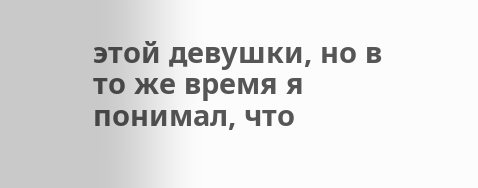этой девушки, но в то же время я понимал, что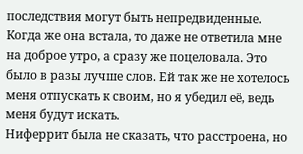последствия могут быть непредвиденные. Когда же она встала, то даже не ответила мне на доброе утро, а сразу же поцеловала. Это было в разы лучше слов. Ей так же не хотелось меня отпускать к своим, но я убедил её, ведь меня будут искать.
Ниферрит была не сказать, что расстроена, но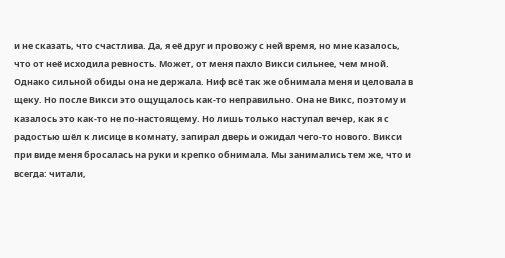и не сказать, что счастлива. Да, я её друг и провожу с ней время, но мне казалось, что от неё исходила ревность. Может, от меня пахло Викси сильнее, чем мной. Однако сильной обиды она не держала. Ниф всё так же обнимала меня и целовала в щеку. Но после Викси это ощущалось как-то неправильно. Она не Викс, поэтому и казалось это как-то не по-настоящему. Но лишь только наступал вечер, как я с радостью шёл к лисице в комнату, запирал дверь и ожидал чего-то нового. Викси при виде меня бросалась на руки и крепко обнимала. Мы занимались тем же, что и всегда: читали,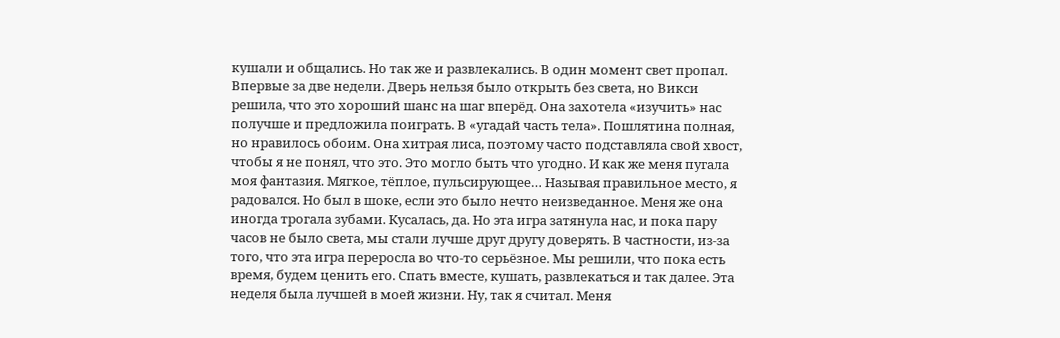кушали и общались. Но так же и развлекались. В один момент свет пропал. Впервые за две недели. Дверь нельзя было открыть без света, но Викси решила, что это хороший шанс на шаг вперёд. Она захотела «изучить» нас получше и предложила поиграть. В «угадай часть тела». Пошлятина полная, но нравилось обоим. Она хитрая лиса, поэтому часто подставляла свой хвост, чтобы я не понял, что это. Это могло быть что угодно. И как же меня пугала моя фантазия. Мягкое, тёплое, пульсирующее… Называя правильное место, я радовался. Но был в шоке, если это было нечто неизведанное. Меня же она иногда трогала зубами. Кусалась, да. Но эта игра затянула нас, и пока пару часов не было света, мы стали лучше друг другу доверять. В частности, из-за того, что эта игра переросла во что-то серьёзное. Мы решили, что пока есть время, будем ценить его. Спать вместе, кушать, развлекаться и так далее. Эта неделя была лучшей в моей жизни. Ну, так я считал. Меня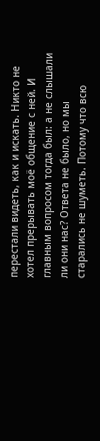перестали видеть, как и искать. Никто не хотел прерывать моё общение с ней. И главным вопросом тогда был: а не слышали ли они нас? Ответа не было, но мы старались не шуметь. Потому что всю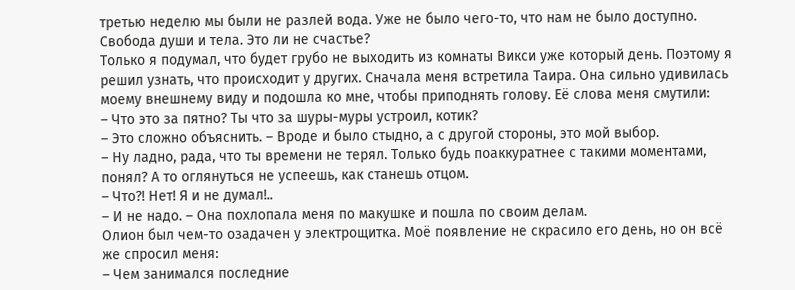третью неделю мы были не разлей вода. Уже не было чего-то, что нам не было доступно. Свобода души и тела. Это ли не счастье?
Только я подумал, что будет грубо не выходить из комнаты Викси уже который день. Поэтому я решил узнать, что происходит у других. Сначала меня встретила Таира. Она сильно удивилась моему внешнему виду и подошла ко мне, чтобы приподнять голову. Её слова меня смутили:
– Что это за пятно? Ты что за шуры-муры устроил, котик?
– Это сложно объяснить. – Вроде и было стыдно, а с другой стороны, это мой выбор.
– Ну ладно, рада, что ты времени не терял. Только будь поаккуратнее с такими моментами, понял? А то оглянуться не успеешь, как станешь отцом.
– Что?! Нет! Я и не думал!..
– И не надо. – Она похлопала меня по макушке и пошла по своим делам.
Олион был чем-то озадачен у электрощитка. Моё появление не скрасило его день, но он всё же спросил меня:
– Чем занимался последние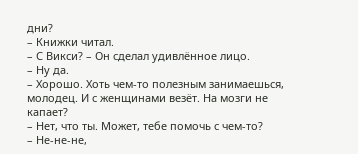дни?
– Книжки читал.
– С Викси? – Он сделал удивлённое лицо.
– Ну да.
– Хорошо. Хоть чем-то полезным занимаешься, молодец. И с женщинами везёт. На мозги не капает?
– Нет, что ты. Может, тебе помочь с чем-то?
– Не-не-не,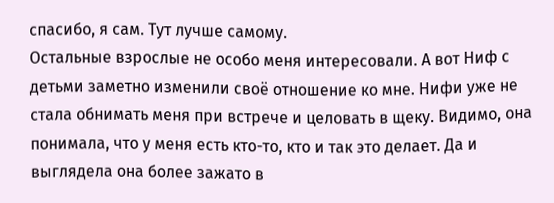спасибо, я сам. Тут лучше самому.
Остальные взрослые не особо меня интересовали. А вот Ниф с детьми заметно изменили своё отношение ко мне. Нифи уже не стала обнимать меня при встрече и целовать в щеку. Видимо, она понимала, что у меня есть кто-то, кто и так это делает. Да и выглядела она более зажато в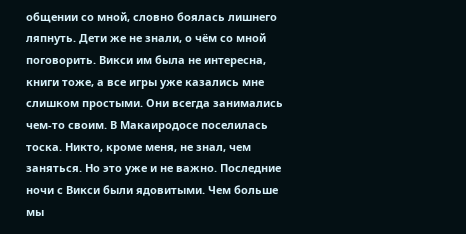общении со мной, словно боялась лишнего ляпнуть. Дети же не знали, о чём со мной поговорить. Викси им была не интересна, книги тоже, а все игры уже казались мне слишком простыми. Они всегда занимались чем-то своим. В Макаиродосе поселилась тоска. Никто, кроме меня, не знал, чем заняться. Но это уже и не важно. Последние ночи с Викси были ядовитыми. Чем больше мы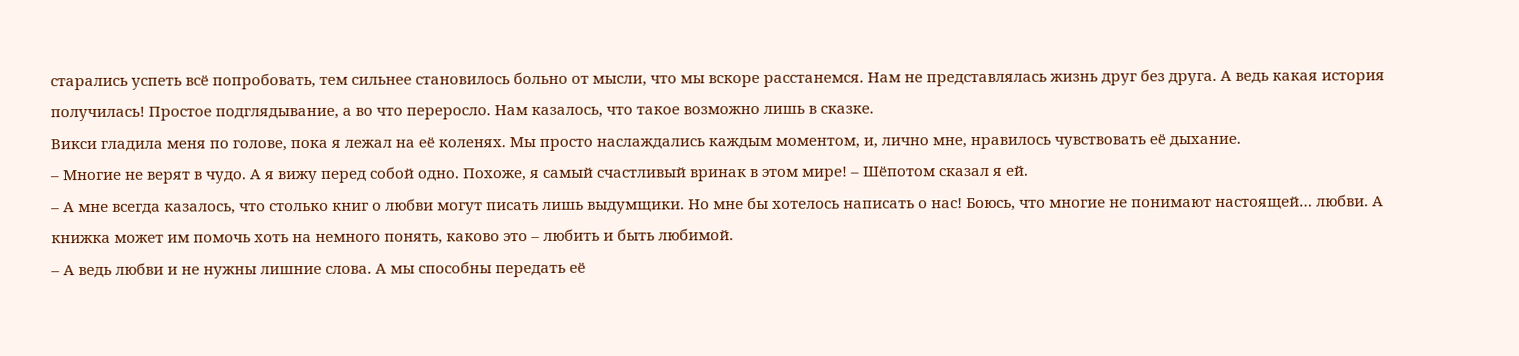старались успеть всё попробовать, тем сильнее становилось больно от мысли, что мы вскоре расстанемся. Нам не представлялась жизнь друг без друга. А ведь какая история получилась! Простое подглядывание, а во что переросло. Нам казалось, что такое возможно лишь в сказке.
Викси гладила меня по голове, пока я лежал на её коленях. Мы просто наслаждались каждым моментом, и, лично мне, нравилось чувствовать её дыхание.
– Многие не верят в чудо. А я вижу перед собой одно. Похоже, я самый счастливый вринак в этом мире! – Шёпотом сказал я ей.
– А мне всегда казалось, что столько книг о любви могут писать лишь выдумщики. Но мне бы хотелось написать о нас! Боюсь, что многие не понимают настоящей… любви. А книжка может им помочь хоть на немного понять, каково это – любить и быть любимой.
– А ведь любви и не нужны лишние слова. А мы способны передать её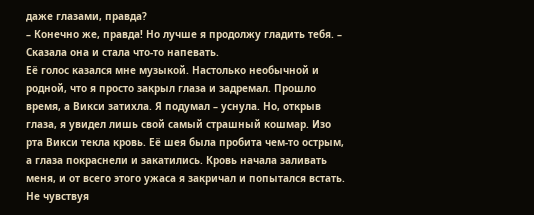даже глазами, правда?
– Конечно же, правда! Но лучше я продолжу гладить тебя. – Сказала она и стала что-то напевать.
Её голос казался мне музыкой. Настолько необычной и родной, что я просто закрыл глаза и задремал. Прошло время, а Викси затихла. Я подумал – уснула. Но, открыв глаза, я увидел лишь свой самый страшный кошмар. Изо рта Викси текла кровь. Её шея была пробита чем-то острым, а глаза покраснели и закатились. Кровь начала заливать меня, и от всего этого ужаса я закричал и попытался встать. Не чувствуя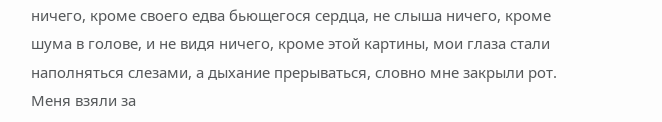ничего, кроме своего едва бьющегося сердца, не слыша ничего, кроме шума в голове, и не видя ничего, кроме этой картины, мои глаза стали наполняться слезами, а дыхание прерываться, словно мне закрыли рот. Меня взяли за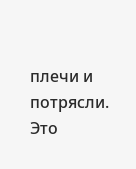плечи и потрясли. Это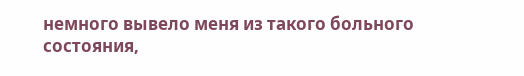немного вывело меня из такого больного состояния,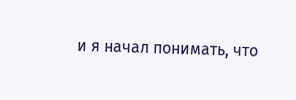и я начал понимать, что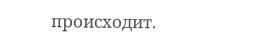происходит.